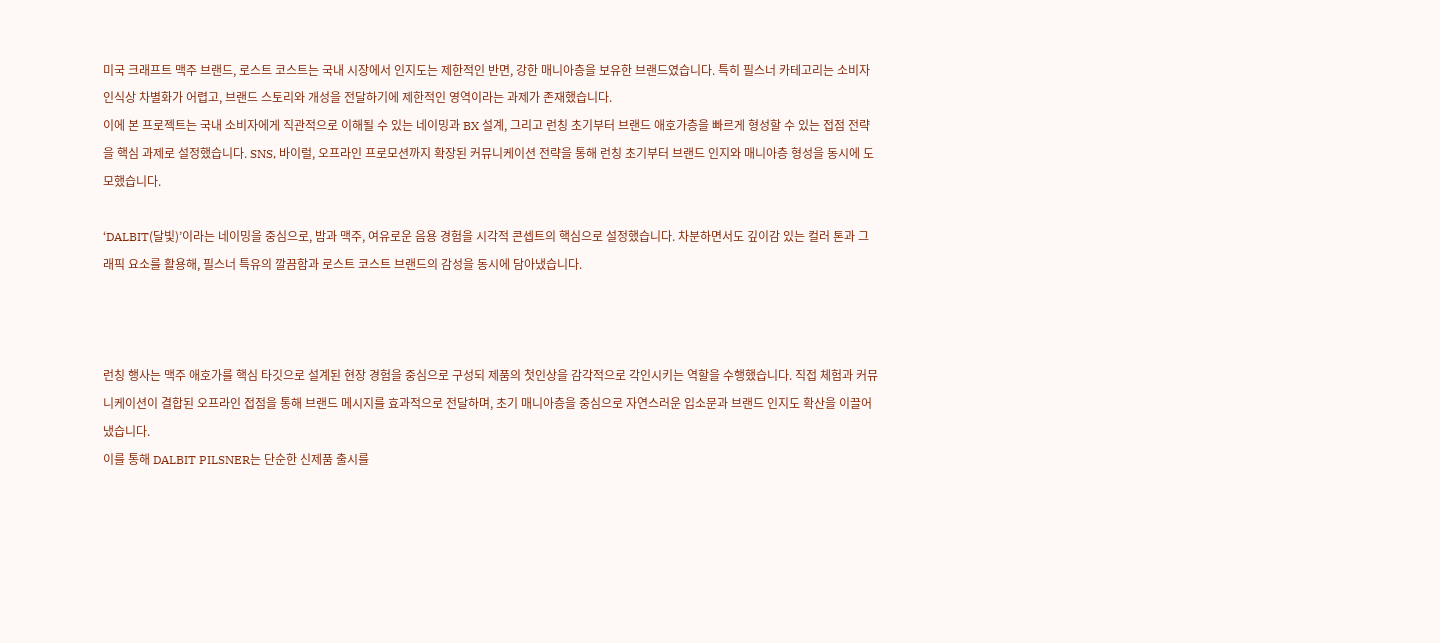미국 크래프트 맥주 브랜드, 로스트 코스트는 국내 시장에서 인지도는 제한적인 반면, 강한 매니아층을 보유한 브랜드였습니다. 특히 필스너 카테고리는 소비자 인식상 차별화가 어렵고, 브랜드 스토리와 개성을 전달하기에 제한적인 영역이라는 과제가 존재했습니다.
이에 본 프로젝트는 국내 소비자에게 직관적으로 이해될 수 있는 네이밍과 BX 설계, 그리고 런칭 초기부터 브랜드 애호가층을 빠르게 형성할 수 있는 접점 전략을 핵심 과제로 설정했습니다. SNS, 바이럴, 오프라인 프로모션까지 확장된 커뮤니케이션 전략을 통해 런칭 초기부터 브랜드 인지와 매니아층 형성을 동시에 도모했습니다.

‘DALBIT(달빛)’이라는 네이밍을 중심으로, 밤과 맥주, 여유로운 음용 경험을 시각적 콘셉트의 핵심으로 설정했습니다. 차분하면서도 깊이감 있는 컬러 톤과 그래픽 요소를 활용해, 필스너 특유의 깔끔함과 로스트 코스트 브랜드의 감성을 동시에 담아냈습니다.



런칭 행사는 맥주 애호가를 핵심 타깃으로 설계된 현장 경험을 중심으로 구성되 제품의 첫인상을 감각적으로 각인시키는 역할을 수행했습니다. 직접 체험과 커뮤니케이션이 결합된 오프라인 접점을 통해 브랜드 메시지를 효과적으로 전달하며, 초기 매니아층을 중심으로 자연스러운 입소문과 브랜드 인지도 확산을 이끌어냈습니다.
이를 통해 DALBIT PILSNER는 단순한 신제품 출시를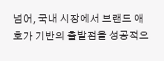넘어, 국내 시장에서 브랜드 애호가 기반의 출발점을 성공적으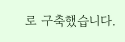로 구축했습니다.